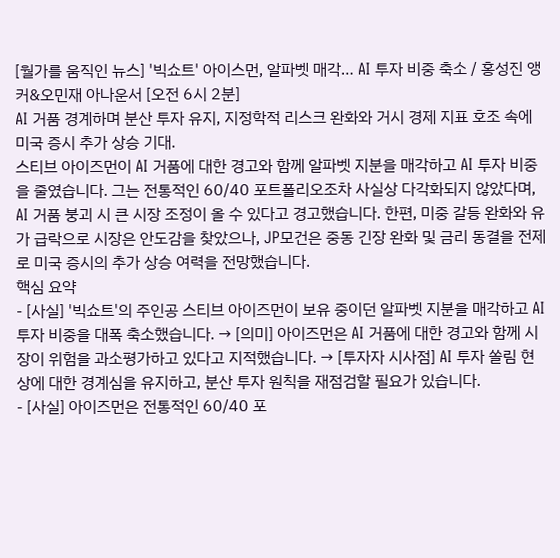[월가를 움직인 뉴스] '빅쇼트' 아이스먼, 알파벳 매각… AI 투자 비중 축소 / 홍성진 앵커&오민재 아나운서 [오전 6시 2분]
AI 거품 경계하며 분산 투자 유지, 지정학적 리스크 완화와 거시 경제 지표 호조 속에 미국 증시 추가 상승 기대.
스티브 아이즈먼이 AI 거품에 대한 경고와 함께 알파벳 지분을 매각하고 AI 투자 비중을 줄였습니다. 그는 전통적인 60/40 포트폴리오조차 사실상 다각화되지 않았다며, AI 거품 붕괴 시 큰 시장 조정이 올 수 있다고 경고했습니다. 한편, 미중 갈등 완화와 유가 급락으로 시장은 안도감을 찾았으나, JP모건은 중동 긴장 완화 및 금리 동결을 전제로 미국 증시의 추가 상승 여력을 전망했습니다.
핵심 요약
- [사실] '빅쇼트'의 주인공 스티브 아이즈먼이 보유 중이던 알파벳 지분을 매각하고 AI 투자 비중을 대폭 축소했습니다. → [의미] 아이즈먼은 AI 거품에 대한 경고와 함께 시장이 위험을 과소평가하고 있다고 지적했습니다. → [투자자 시사점] AI 투자 쏠림 현상에 대한 경계심을 유지하고, 분산 투자 원칙을 재점검할 필요가 있습니다.
- [사실] 아이즈먼은 전통적인 60/40 포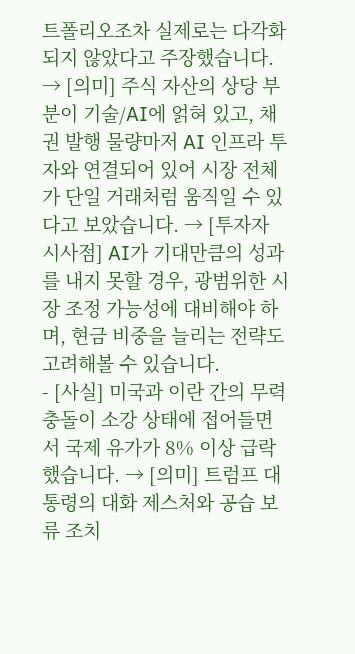트폴리오조차 실제로는 다각화되지 않았다고 주장했습니다. → [의미] 주식 자산의 상당 부분이 기술/AI에 얽혀 있고, 채권 발행 물량마저 AI 인프라 투자와 연결되어 있어 시장 전체가 단일 거래처럼 움직일 수 있다고 보았습니다. → [투자자 시사점] AI가 기대만큼의 성과를 내지 못할 경우, 광범위한 시장 조정 가능성에 대비해야 하며, 현금 비중을 늘리는 전략도 고려해볼 수 있습니다.
- [사실] 미국과 이란 간의 무력 충돌이 소강 상태에 접어들면서 국제 유가가 8% 이상 급락했습니다. → [의미] 트럼프 대통령의 대화 제스처와 공습 보류 조치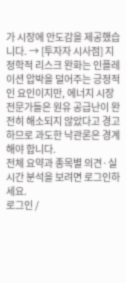가 시장에 안도감을 제공했습니다. → [투자자 시사점] 지정학적 리스크 완화는 인플레이션 압박을 덜어주는 긍정적인 요인이지만, 에너지 시장 전문가들은 원유 공급난이 완전히 해소되지 않았다고 경고하므로 과도한 낙관론은 경계해야 합니다.
전체 요약과 종목별 의견·실시간 분석을 보려면 로그인하세요.
로그인 /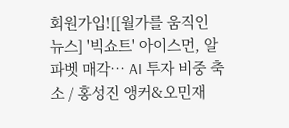회원가입![[월가를 움직인 뉴스] '빅쇼트' 아이스먼, 알파벳 매각… AI 투자 비중 축소 / 홍성진 앵커&오민재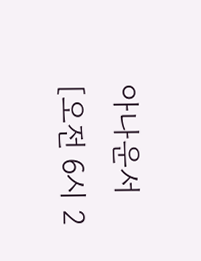아나운서 [오전 6시 2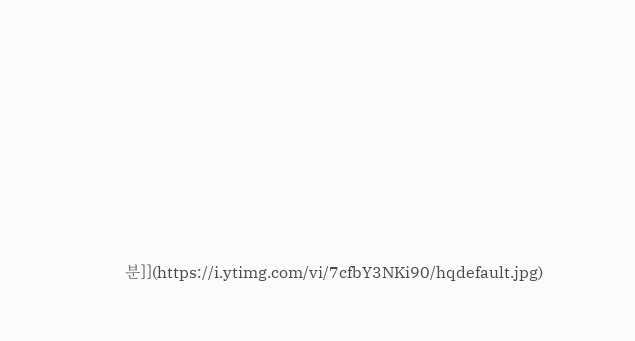분]](https://i.ytimg.com/vi/7cfbY3NKi90/hqdefault.jpg)